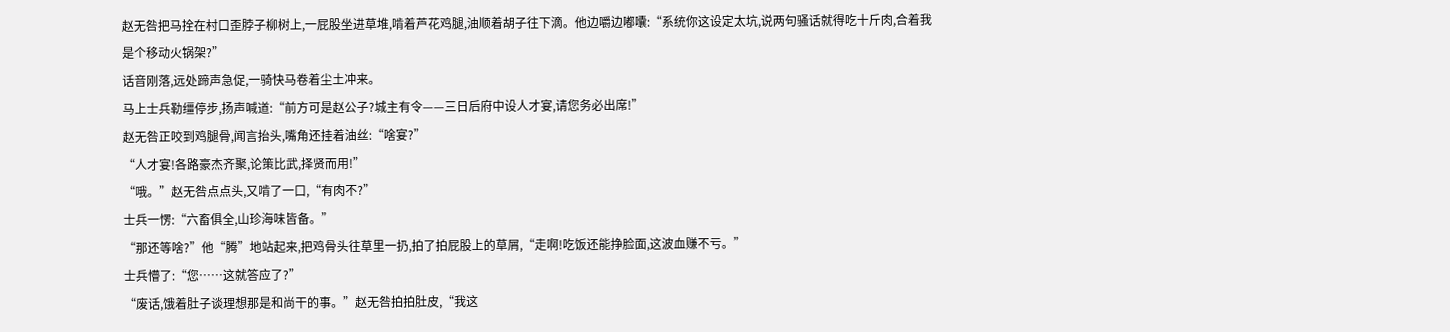赵无咎把马拴在村口歪脖子柳树上,一屁股坐进草堆,啃着芦花鸡腿,油顺着胡子往下滴。他边嚼边嘟囔:“系统你这设定太坑,说两句骚话就得吃十斤肉,合着我是个移动火锅架?”
话音刚落,远处蹄声急促,一骑快马卷着尘土冲来。
马上士兵勒缰停步,扬声喊道:“前方可是赵公子?城主有令——三日后府中设人才宴,请您务必出席!”
赵无咎正咬到鸡腿骨,闻言抬头,嘴角还挂着油丝:“啥宴?”
“人才宴!各路豪杰齐聚,论策比武,择贤而用!”
“哦。”赵无咎点点头,又啃了一口,“有肉不?”
士兵一愣:“六畜俱全,山珍海味皆备。”
“那还等啥?”他“腾”地站起来,把鸡骨头往草里一扔,拍了拍屁股上的草屑,“走啊!吃饭还能挣脸面,这波血赚不亏。”
士兵懵了:“您……这就答应了?”
“废话,饿着肚子谈理想那是和尚干的事。”赵无咎拍拍肚皮,“我这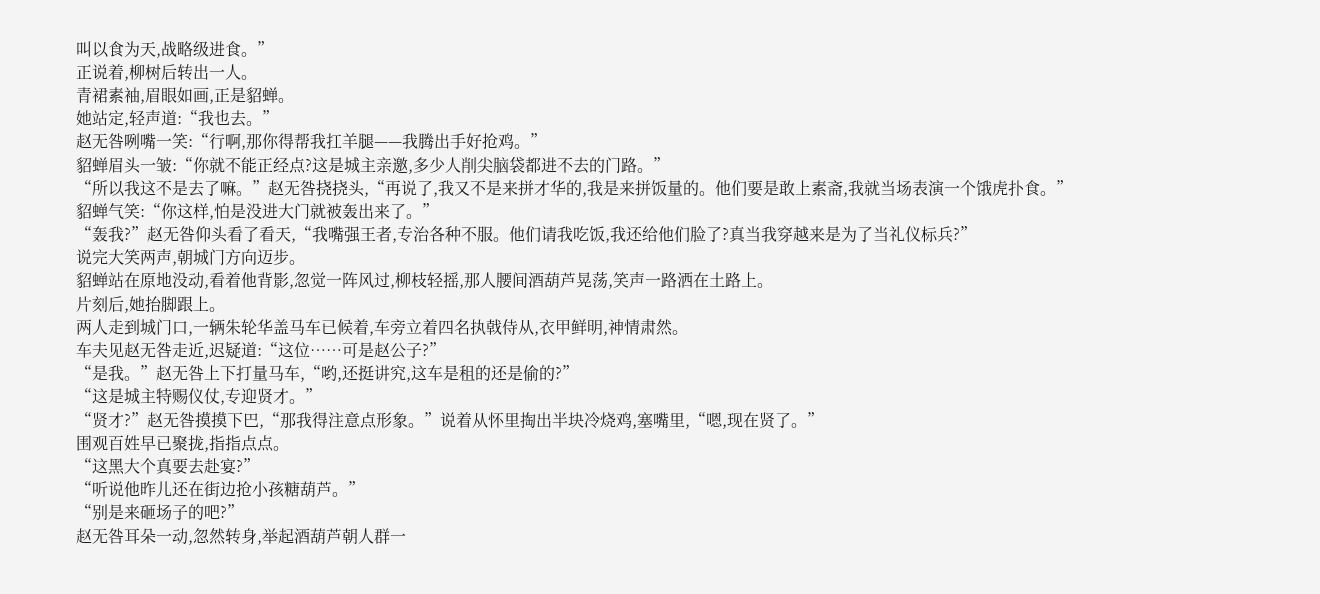叫以食为天,战略级进食。”
正说着,柳树后转出一人。
青裙素袖,眉眼如画,正是貂蝉。
她站定,轻声道:“我也去。”
赵无咎咧嘴一笑:“行啊,那你得帮我扛羊腿——我腾出手好抢鸡。”
貂蝉眉头一皱:“你就不能正经点?这是城主亲邀,多少人削尖脑袋都进不去的门路。”
“所以我这不是去了嘛。”赵无咎挠挠头,“再说了,我又不是来拼才华的,我是来拼饭量的。他们要是敢上素斋,我就当场表演一个饿虎扑食。”
貂蝉气笑:“你这样,怕是没进大门就被轰出来了。”
“轰我?”赵无咎仰头看了看天,“我嘴强王者,专治各种不服。他们请我吃饭,我还给他们脸了?真当我穿越来是为了当礼仪标兵?”
说完大笑两声,朝城门方向迈步。
貂蝉站在原地没动,看着他背影,忽觉一阵风过,柳枝轻摇,那人腰间酒葫芦晃荡,笑声一路洒在土路上。
片刻后,她抬脚跟上。
两人走到城门口,一辆朱轮华盖马车已候着,车旁立着四名执戟侍从,衣甲鲜明,神情肃然。
车夫见赵无咎走近,迟疑道:“这位……可是赵公子?”
“是我。”赵无咎上下打量马车,“哟,还挺讲究,这车是租的还是偷的?”
“这是城主特赐仪仗,专迎贤才。”
“贤才?”赵无咎摸摸下巴,“那我得注意点形象。”说着从怀里掏出半块冷烧鸡,塞嘴里,“嗯,现在贤了。”
围观百姓早已聚拢,指指点点。
“这黑大个真要去赴宴?”
“听说他昨儿还在街边抢小孩糖葫芦。”
“别是来砸场子的吧?”
赵无咎耳朵一动,忽然转身,举起酒葫芦朝人群一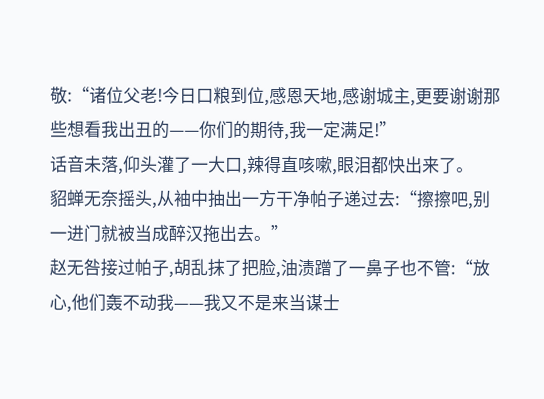敬:“诸位父老!今日口粮到位,感恩天地,感谢城主,更要谢谢那些想看我出丑的——你们的期待,我一定满足!”
话音未落,仰头灌了一大口,辣得直咳嗽,眼泪都快出来了。
貂蝉无奈摇头,从袖中抽出一方干净帕子递过去:“擦擦吧,别一进门就被当成醉汉拖出去。”
赵无咎接过帕子,胡乱抹了把脸,油渍蹭了一鼻子也不管:“放心,他们轰不动我——我又不是来当谋士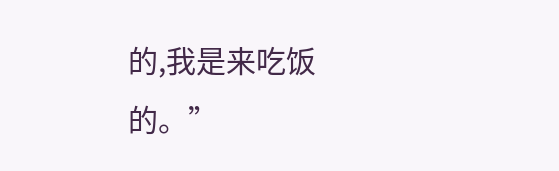的,我是来吃饭的。”